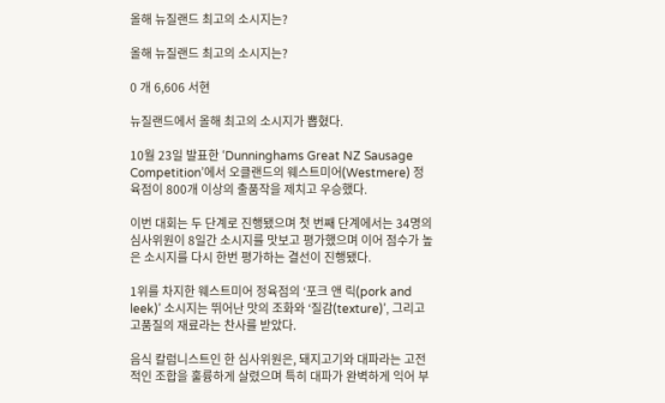올해 뉴질랜드 최고의 소시지는?

올해 뉴질랜드 최고의 소시지는?

0 개 6,606 서현

뉴질랜드에서 올해 최고의 소시지가 뽑혔다.

10월 23일 발표한 ‘Dunninghams Great NZ Sausage Competition’에서 오클랜드의 웨스트미어(Westmere) 정육점이 800개 이상의 출품작을 제치고 우승했다.

이번 대회는 두 단계로 진행됐으며 첫 번째 단계에서는 34명의 심사위원이 8일간 소시지를 맛보고 평가했으며 이어 점수가 높은 소시지를 다시 한번 평가하는 결선이 진행됐다.

1위를 차지한 웨스트미어 정육점의 ‘포크 앤 릭(pork and leek)’ 소시지는 뛰어난 맛의 조화와 ‘질감(texture)’, 그리고 고품질의 재료라는 찬사를 받았다.

음식 칼럼니스트인 한 심사위원은, 돼지고기와 대파라는 고전적인 조합을 훌륭하게 살렸으며 특히 대파가 완벽하게 익어 부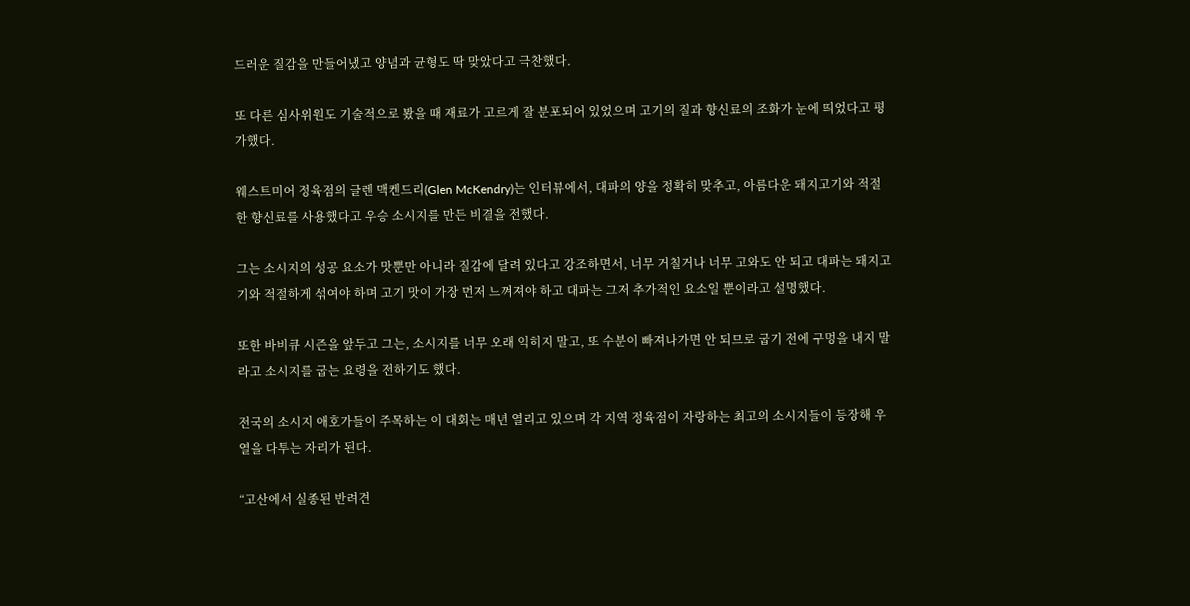드러운 질감을 만들어냈고 양념과 균형도 딱 맞았다고 극찬했다.

또 다른 심사위원도 기술적으로 봤을 때 재료가 고르게 잘 분포되어 있었으며 고기의 질과 향신료의 조화가 눈에 띄었다고 평가했다.

웨스트미어 정육점의 글렌 맥켄드리(Glen McKendry)는 인터뷰에서, 대파의 양을 정확히 맞추고, 아름다운 돼지고기와 적절한 향신료를 사용했다고 우승 소시지를 만든 비결을 전했다.

그는 소시지의 성공 요소가 맛뿐만 아니라 질감에 달려 있다고 강조하면서, 너무 거칠거나 너무 고와도 안 되고 대파는 돼지고기와 적절하게 섞여야 하며 고기 맛이 가장 먼저 느껴져야 하고 대파는 그저 추가적인 요소일 뿐이라고 설명했다.

또한 바비큐 시즌을 앞두고 그는, 소시지를 너무 오래 익히지 말고, 또 수분이 빠져나가면 안 되므로 굽기 전에 구멍을 내지 말라고 소시지를 굽는 요령을 전하기도 했다.

전국의 소시지 애호가들이 주목하는 이 대회는 매년 열리고 있으며 각 지역 정육점이 자랑하는 최고의 소시지들이 등장해 우열을 다투는 자리가 된다.

“고산에서 실종된 반려견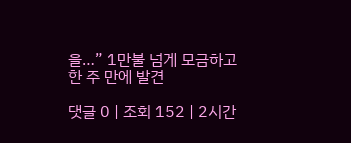을…” 1만불 넘게 모금하고 한 주 만에 발견

댓글 0 | 조회 152 | 2시간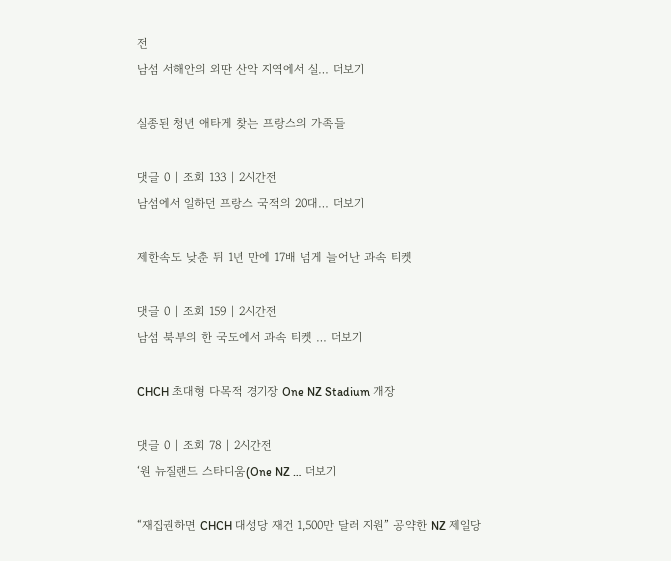전
남섬 서해안의 외딴 산악 지역에서 실… 더보기

실종된 청년 애타게 찾는 프랑스의 가족들

댓글 0 | 조회 133 | 2시간전
남섬에서 일하던 프랑스 국적의 20대… 더보기

제한속도 낮춘 뒤 1년 만에 17배 넘게 늘어난 과속 티켓

댓글 0 | 조회 159 | 2시간전
남섬 북부의 한 국도에서 과속 티켓 … 더보기

CHCH 초대형 다목적 경기장 One NZ Stadium 개장

댓글 0 | 조회 78 | 2시간전
‘원 뉴질랜드 스타디움(One NZ … 더보기

“재집권하면 CHCH 대성당 재건 1,500만 달러 지원” 공약한 NZ 제일당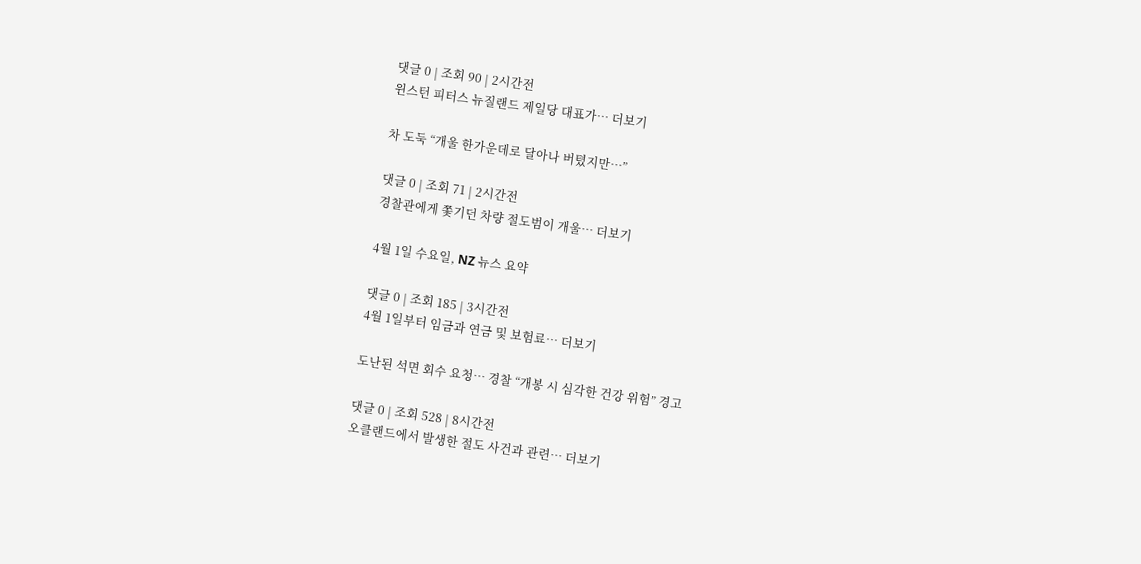댓글 0 | 조회 90 | 2시간전
윈스턴 피터스 뉴질랜드 제일당 대표가… 더보기

차 도둑 “개울 한가운데로 달아나 버텼지만…”

댓글 0 | 조회 71 | 2시간전
경찰관에게 쫓기던 차량 절도범이 개울… 더보기

4월 1일 수요일, NZ 뉴스 요약

댓글 0 | 조회 185 | 3시간전
4월 1일부터 임금과 연금 및 보험료… 더보기

도난된 석면 회수 요청… 경찰 “개봉 시 심각한 건강 위험” 경고

댓글 0 | 조회 528 | 8시간전
오클랜드에서 발생한 절도 사건과 관련… 더보기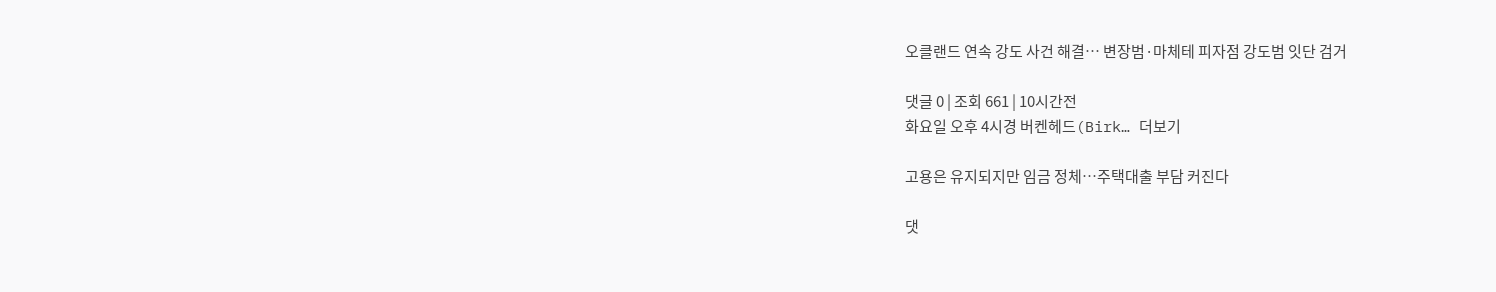오클랜드 연속 강도 사건 해결… 변장범·마체테 피자점 강도범 잇단 검거

댓글 0 | 조회 661 | 10시간전
화요일 오후 4시경 버켄헤드(Birk… 더보기

고용은 유지되지만 임금 정체…주택대출 부담 커진다

댓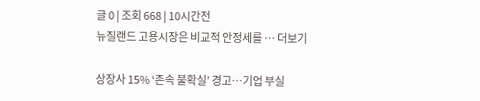글 0 | 조회 668 | 10시간전
뉴질랜드 고용시장은 비교적 안정세를 … 더보기

상장사 15% ‘존속 불확실’ 경고…기업 부실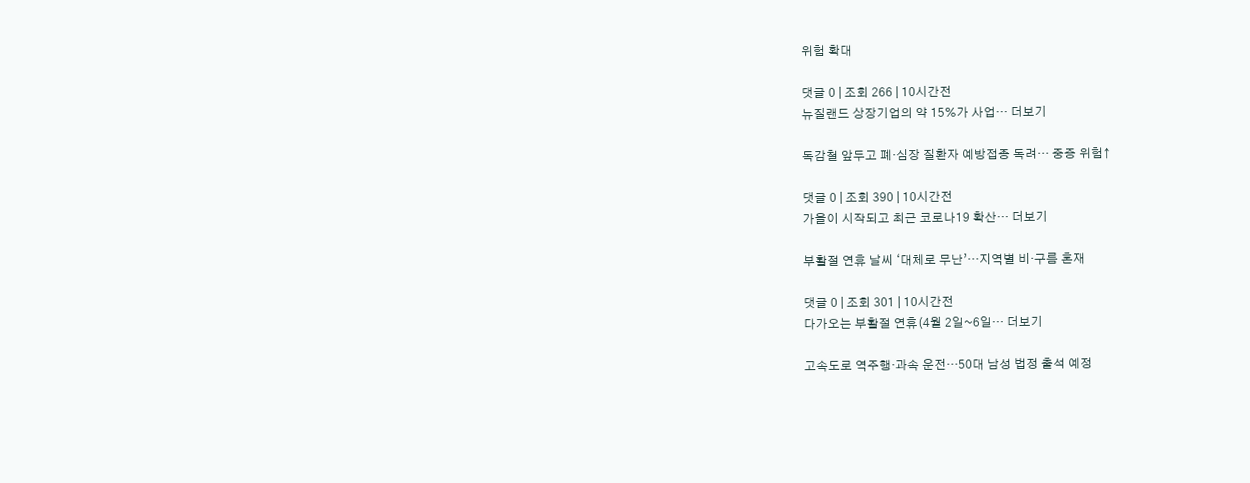위험 확대

댓글 0 | 조회 266 | 10시간전
뉴질랜드 상장기업의 약 15%가 사업… 더보기

독감철 앞두고 폐·심장 질환자 예방접종 독려… 중증 위험↑

댓글 0 | 조회 390 | 10시간전
가을이 시작되고 최근 코로나19 확산… 더보기

부활절 연휴 날씨 ‘대체로 무난’…지역별 비·구름 혼재

댓글 0 | 조회 301 | 10시간전
다가오는 부활절 연휴(4월 2일~6일… 더보기

고속도로 역주행·과속 운전…50대 남성 법정 출석 예정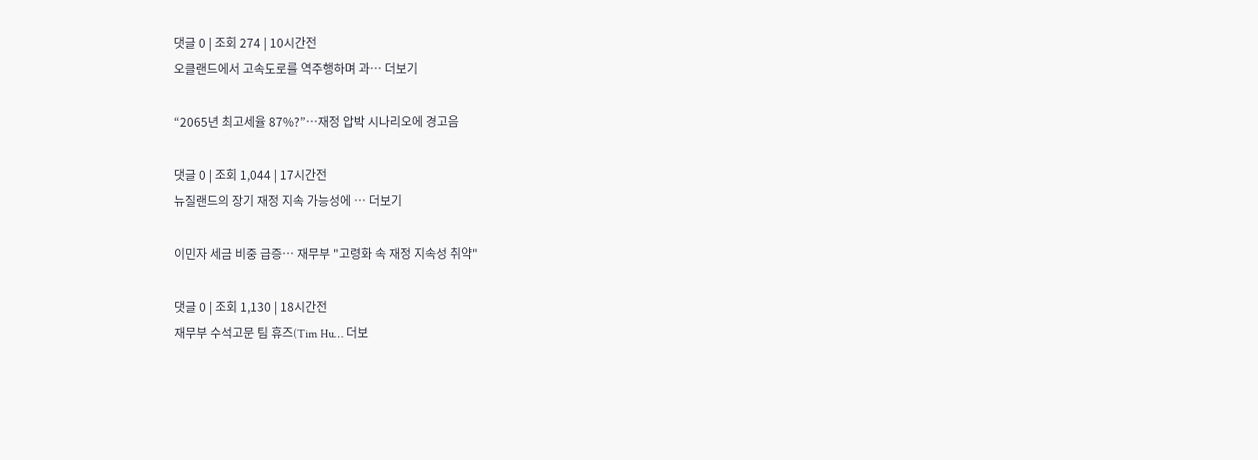댓글 0 | 조회 274 | 10시간전
오클랜드에서 고속도로를 역주행하며 과… 더보기

“2065년 최고세율 87%?”…재정 압박 시나리오에 경고음

댓글 0 | 조회 1,044 | 17시간전
뉴질랜드의 장기 재정 지속 가능성에 … 더보기

이민자 세금 비중 급증… 재무부 "고령화 속 재정 지속성 취약"

댓글 0 | 조회 1,130 | 18시간전
재무부 수석고문 팀 휴즈(Tim Hu… 더보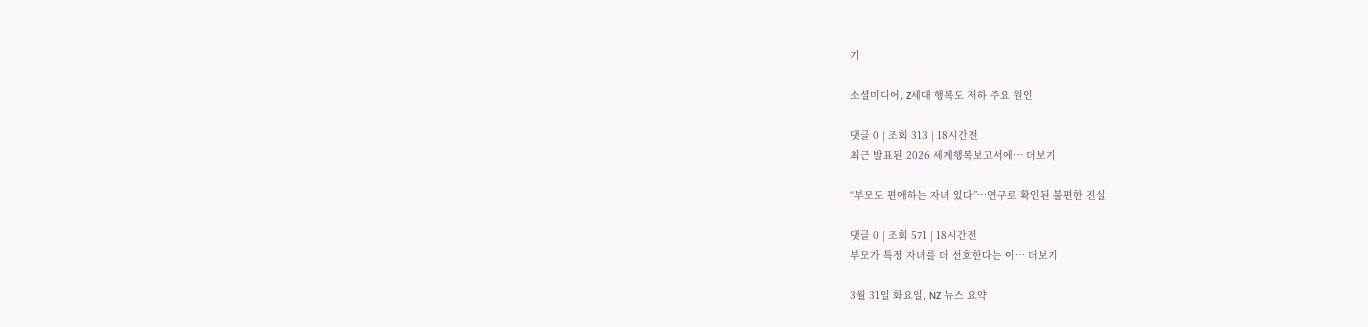기

소셜미디어, Z세대 행복도 저하 주요 원인

댓글 0 | 조회 313 | 18시간전
최근 발표된 2026 세계행복보고서에… 더보기

“부모도 편애하는 자녀 있다”…연구로 확인된 불편한 진실

댓글 0 | 조회 571 | 18시간전
부모가 특정 자녀를 더 선호한다는 이… 더보기

3월 31일 화요일, NZ 뉴스 요약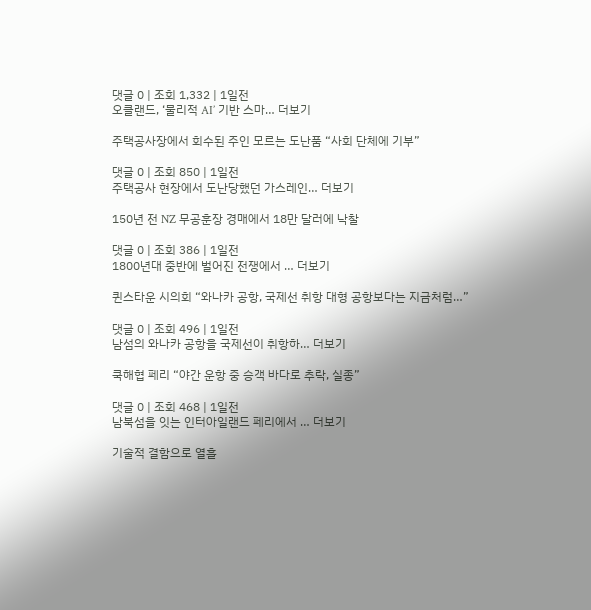댓글 0 | 조회 1,332 | 1일전
오클랜드, ‘물리적 AI’ 기반 스마… 더보기

주택공사장에서 회수된 주인 모르는 도난품 “사회 단체에 기부”

댓글 0 | 조회 850 | 1일전
주택공사 현장에서 도난당했던 가스레인… 더보기

150년 전 NZ 무공훈장 경매에서 18만 달러에 낙찰

댓글 0 | 조회 386 | 1일전
1800년대 중반에 벌어진 전쟁에서 … 더보기

퀸스타운 시의회 “와나카 공항, 국제선 취항 대형 공항보다는 지금처럼…”

댓글 0 | 조회 496 | 1일전
남섬의 와나카 공항을 국제선이 취항하… 더보기

쿡해협 페리 “야간 운항 중 승객 바다로 추락, 실종”

댓글 0 | 조회 468 | 1일전
남북섬을 잇는 인터아일랜드 페리에서 … 더보기

기술적 결함으로 열흘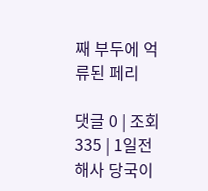째 부두에 억류된 페리

댓글 0 | 조회 335 | 1일전
해사 당국이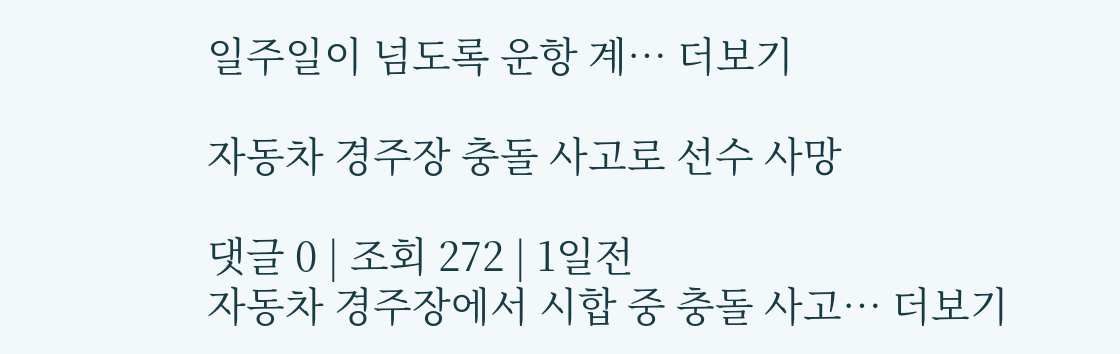일주일이 넘도록 운항 계… 더보기

자동차 경주장 충돌 사고로 선수 사망

댓글 0 | 조회 272 | 1일전
자동차 경주장에서 시합 중 충돌 사고… 더보기